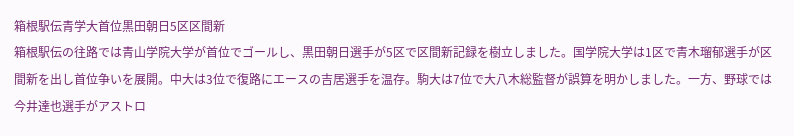箱根駅伝青学大首位黒田朝日5区区間新
箱根駅伝の往路では青山学院大学が首位でゴールし、黒田朝日選手が5区で区間新記録を樹立しました。国学院大学は1区で青木瑠郁選手が区間新を出し首位争いを展開。中大は3位で復路にエースの吉居選手を温存。駒大は7位で大八木総監督が誤算を明かしました。一方、野球では今井達也選手がアストロ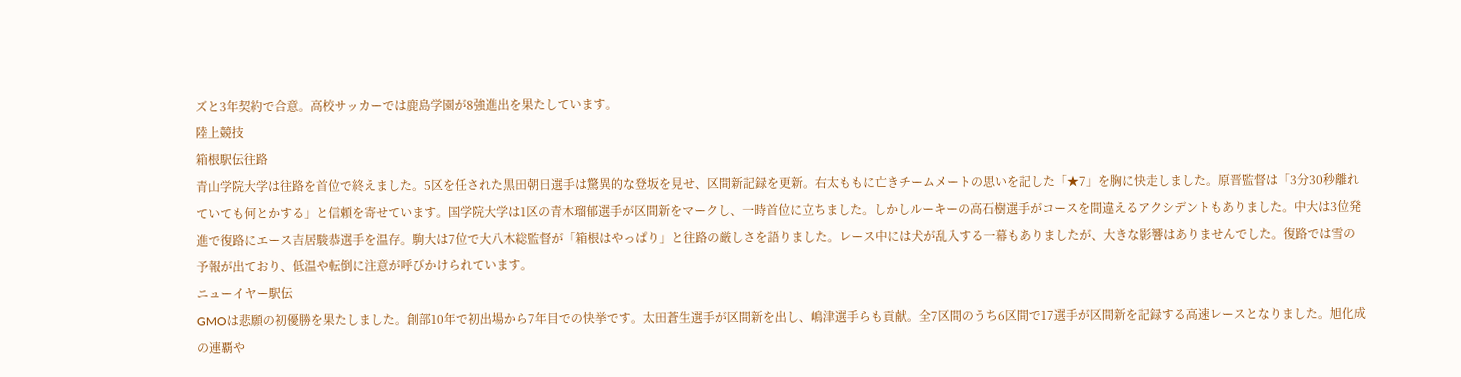ズと3年契約で合意。高校サッカーでは鹿島学園が8強進出を果たしています。
陸上競技
箱根駅伝往路
青山学院大学は往路を首位で終えました。5区を任された黒田朝日選手は驚異的な登坂を見せ、区間新記録を更新。右太ももに亡きチームメートの思いを記した「★7」を胸に快走しました。原晋監督は「3分30秒離れていても何とかする」と信頼を寄せています。国学院大学は1区の青木瑠郁選手が区間新をマークし、一時首位に立ちました。しかしルーキーの高石樹選手がコースを間違えるアクシデントもありました。中大は3位発進で復路にエース吉居駿恭選手を温存。駒大は7位で大八木総監督が「箱根はやっぱり」と往路の厳しさを語りました。レース中には犬が乱入する一幕もありましたが、大きな影響はありませんでした。復路では雪の予報が出ており、低温や転倒に注意が呼びかけられています。
ニューイヤー駅伝
GMOは悲願の初優勝を果たしました。創部10年で初出場から7年目での快挙です。太田蒼生選手が区間新を出し、嶋津選手らも貢献。全7区間のうち6区間で17選手が区間新を記録する高速レースとなりました。旭化成の連覇や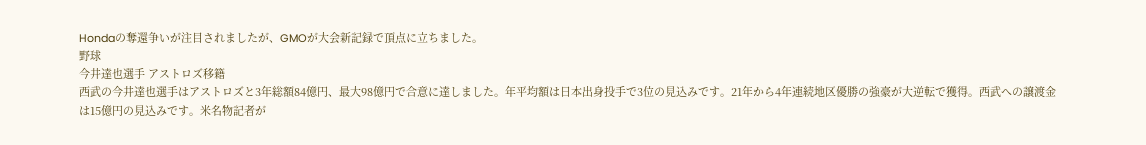Hondaの奪還争いが注目されましたが、GMOが大会新記録で頂点に立ちました。
野球
今井達也選手 アストロズ移籍
西武の今井達也選手はアストロズと3年総額84億円、最大98億円で合意に達しました。年平均額は日本出身投手で3位の見込みです。21年から4年連続地区優勝の強豪が大逆転で獲得。西武への譲渡金は15億円の見込みです。米名物記者が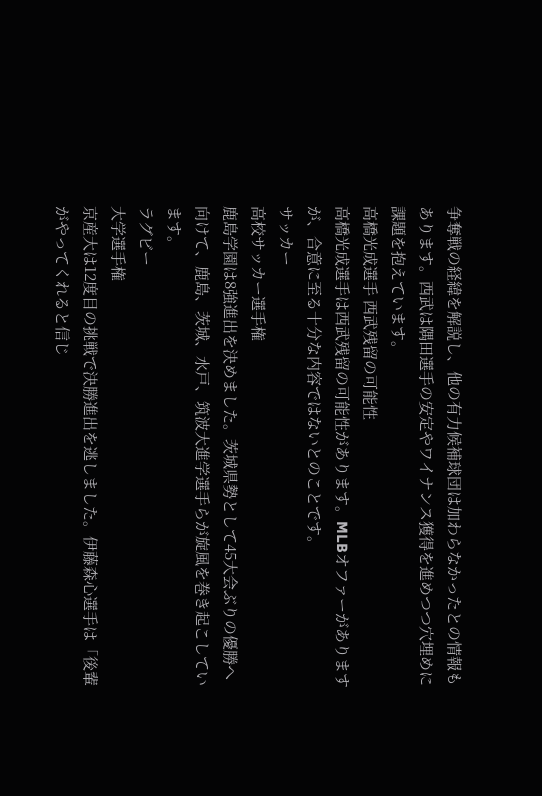争奪戦の経緯を解説し、他の有力候補球団は加わらなかったとの情報もあります。西武は隅田選手の安定やワイナンス獲得を進めつつ穴埋めに課題を抱えています。
高橋光成選手 西武残留の可能性
高橋光成選手は西武残留の可能性があります。MLBオファーがありますが、合意に至る十分な内容ではないとのことです。
サッカー
高校サッカー選手権
鹿島学園は8強進出を決めました。茨城県勢として45大会ぶりの優勝へ向けて、鹿島、茨城、水戸、筑波大進学選手らが旋風を巻き起こしています。
ラグビー
大学選手権
京産大は12度目の挑戦で決勝進出を逃しました。伊藤森心選手は「後輩がやってくれると信じ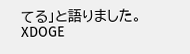てる」と語りました。
XDOGE